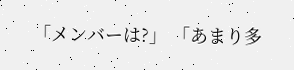「メンバーは?」 「あまり多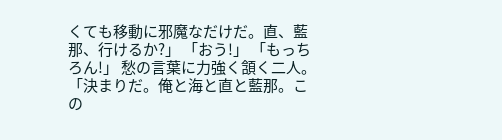くても移動に邪魔なだけだ。直、藍那、行けるか?」 「おう!」 「もっちろん!」 愁の言葉に力強く頷く二人。 「決まりだ。俺と海と直と藍那。この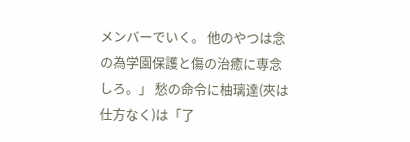メンバーでいく。 他のやつは念の為学園保護と傷の治癒に専念しろ。」 愁の命令に柚璃達(夾は仕方なく)は「了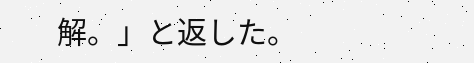解。」と返した。